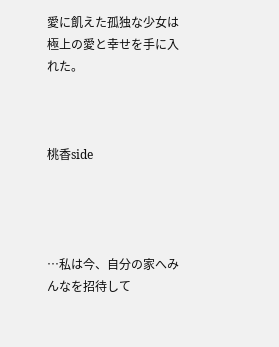愛に飢えた孤独な少女は極上の愛と幸せを手に入れた。



桃香side




…私は今、自分の家へみんなを招待して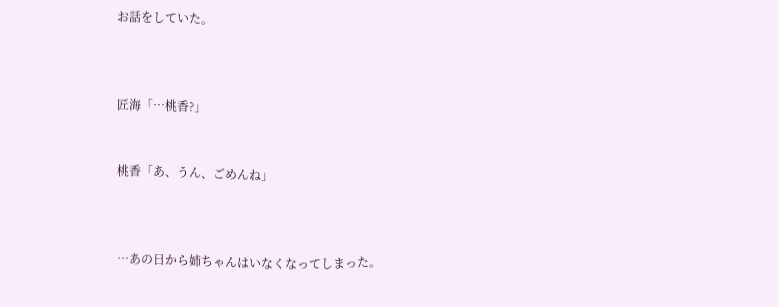お話をしていた。



匠海「…桃香?」


桃香「あ、うん、ごめんね」



…あの日から姉ちゃんはいなくなってしまった。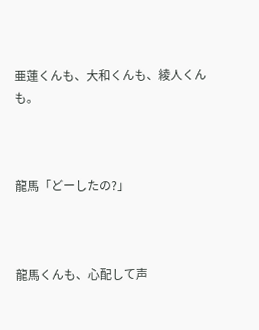亜蓮くんも、大和くんも、綾人くんも。



龍馬「どーしたの?」



龍馬くんも、心配して声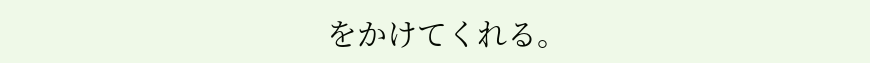をかけてくれる。